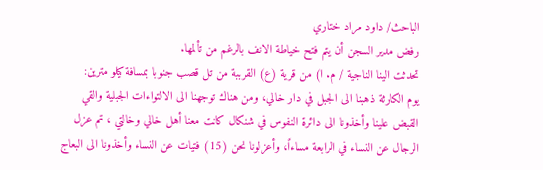الباحث/ داود مراد ختاري
رفض مدير السجن أن يتم فتح خياطة الانف بالرغم من تألمها.
تحدثت الينا الناجية / م. ا) من قرية (ع) القرببة من تل قصب جنوبا بمسافة كيلو مترين:
يوم الكارثة ذهبنا الى الجبل في دار خالي، ومن هناك توجهنا الى الالتواءات الجبلية والقي القبض علينا وأخذونا الى دائرة النفوس في شنكال كانت معنا أهل خالي وخالتي ، تم عزل الرجال عن النساء في الرابعة مساءاً، وأعزلونا نحن (15) فتيات عن النساء وأخذونا الى البعاج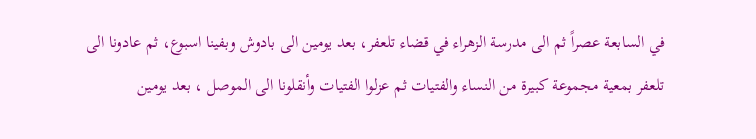في السابعة عصراً ثم الى مدرسة الزهراء في قضاء تلعفر، بعد يومين الى بادوش وبفينا اسبوع، ثم عادونا الى تلعفر بمعية مجموعة كبيرة من النساء والفتيات ثم عزلوا الفتيات وأنقلونا الى الموصل ، بعد يومين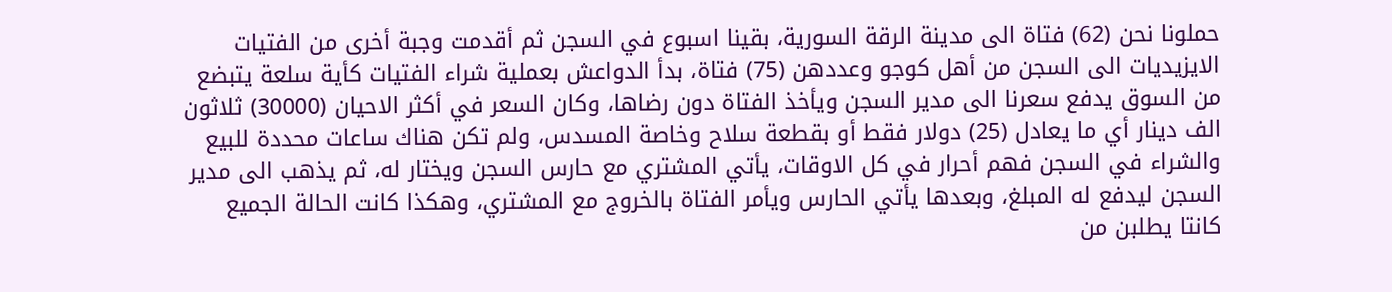حملونا نحن (62) فتاة الى مدينة الرقة السورية، بقينا اسبوع في السجن ثم أقدمت وجبة أخرى من الفتيات الايزيديات الى السجن من أهل كوجو وعددهن (75) فتاة، بدأ الدواعش بعملية شراء الفتيات كأية سلعة يتبضع من السوق يدفع سعرنا الى مدير السجن ويأخذ الفتاة دون رضاها، وكان السعر في أكثر الاحيان (30000) ثلاثون الف دينار أي ما يعادل (25) دولار فقط أو بقطعة سلاح وخاصة المسدس، ولم تكن هناك ساعات محددة للبيع والشراء في السجن فهم أحرار في كل الاوقات، يأتي المشتري مع حارس السجن ويختار له، ثم يذهب الى مدير السجن ليدفع له المبلغ، وبعدها يأتي الحارس ويأمر الفتاة بالخروج مع المشتري، وهكذا كانت الحالة الجميع كانتا يطلبن من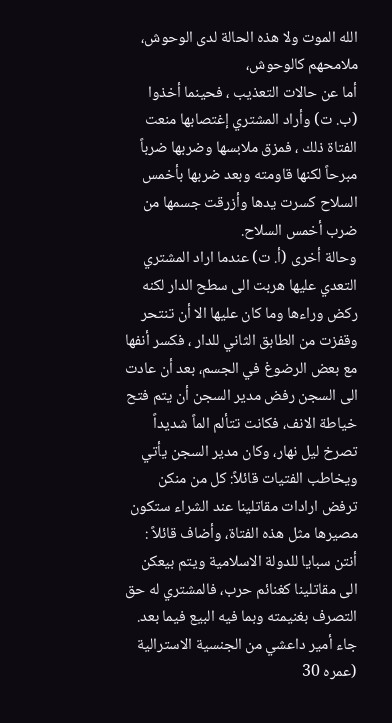الله الموت ولا هذه الحالة لدى الوحوش، ملامحهم كالوحوش،
أما عن حالات التعذيب ، فحينما أخذوا (ب. ت) وأراد المشتري إغتصابها منعت الفتاة ذلك ، فمزق ملابسها وضربها ضرباً مبرحاً لكنها قاومته وبعد ضربها بأخمس السلاح كسرت يدها وأزرقت جسمها من ضرب أخمس السلاح.
وحالة أخرى (أ. ت) عندما اراد المشتري التعدي عليها هربت الى سطح الدار لكنه ركض وراءها وما كان عليها الا أن تنتحر وقفزت من الطابق الثاني للدار ، فكسر أنفها مع بعض الرضوغ في الجسم، بعد أن عادت الى السجن رفض مدير السجن أن يتم فتح خياطة الانف، فكانت تتألم الماً شديداً تصرخ ليل نهار، وكان مدير السجن يأتي ويخاطب الفتيات قائلاً: كل من منكن ترفض ارادات مقاتلينا عند الشراء ستكون مصيرها مثل هذه الفتاة، وأضاف قائلاً : أنتن سبايا للدولة الاسلامية ويتم بيعكن الى مقاتلينا كغنائم حرب، فالمشتري له حق التصرف بغنيمته وبما فيه البيع فيما بعد.
جاء أمير داعشي من الجنسية الاسترالية (عمره 30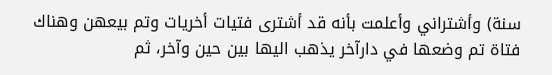سنة) وأشتراني وأعلمت بأنه قد أشترى فتيات أخريات وتم بيعهن وهناك فتاة تم وضعها في دارآخر يذهب اليها بين حين وآخر، ثم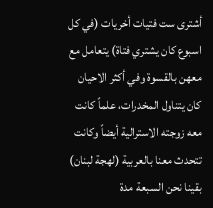أشترى ست فتيات أخريات (في كل اسبوع كان يشتري فتاة) يتعامل مع معهن بالقسوة وفي أكثر الاحيان كان يتناول المخدرات، علماً كانت معه زوجته الاسترالية أيضاً وكانت تتحدث معنا بالعربية (لهجة لبنان) بقينا نحن السبعة مدة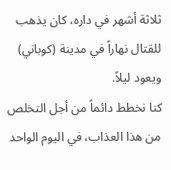ثلاثة أشهر في داره، كان يذهب للقتال نهاراً في مدينة (كوباني) ويعود ليلاً.
كنا نخطط دائماً من أجل التخلص من هذا العذاب، في اليوم الواحد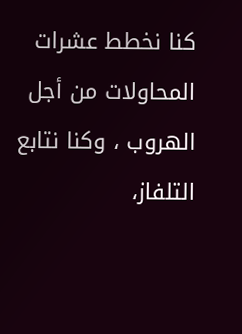كنا نخطط عشرات المحاولات من أجل الهروب ، وكنا نتابع التلفاز،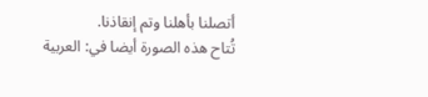أتصلنا بأهلنا وتم إنقاذنا.
تُتاح هذه الصورة أيضا في: العربية